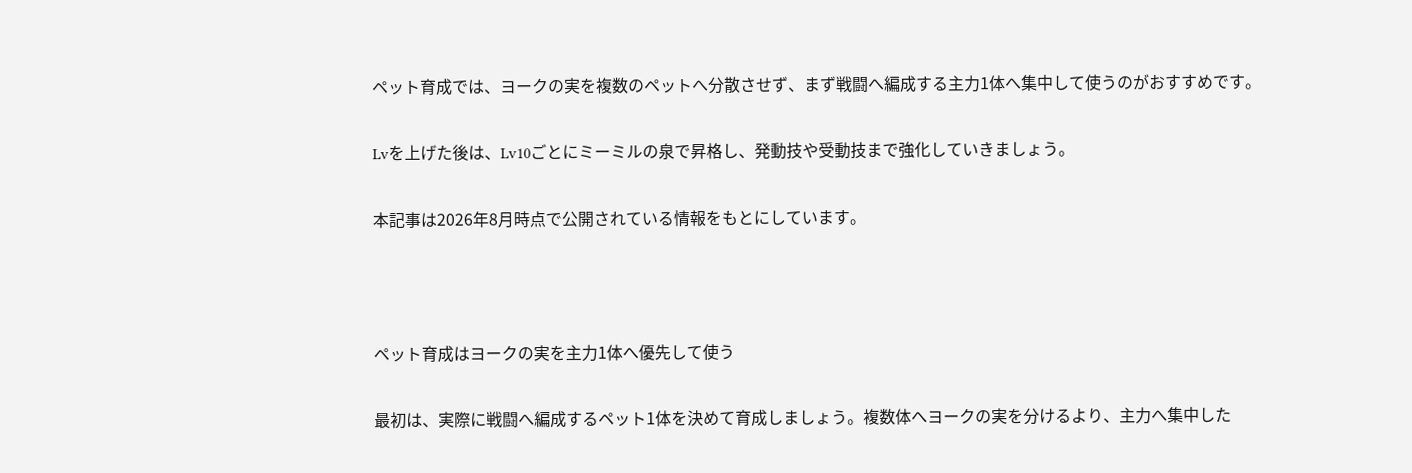ペット育成では、ヨークの実を複数のペットへ分散させず、まず戦闘へ編成する主力1体へ集中して使うのがおすすめです。

Lvを上げた後は、Lv10ごとにミーミルの泉で昇格し、発動技や受動技まで強化していきましょう。

本記事は2026年8月時点で公開されている情報をもとにしています。



ペット育成はヨークの実を主力1体へ優先して使う

最初は、実際に戦闘へ編成するペット1体を決めて育成しましょう。複数体へヨークの実を分けるより、主力へ集中した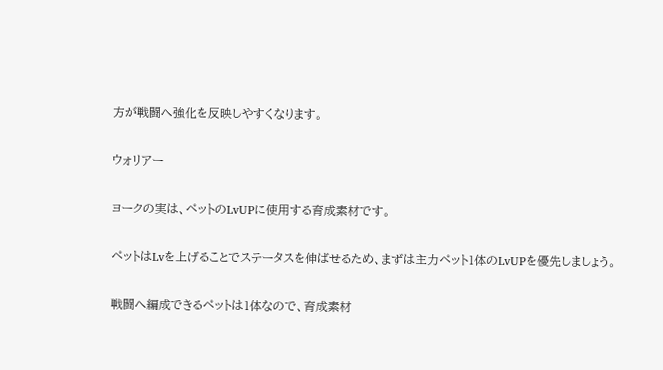方が戦闘へ強化を反映しやすくなります。

ウォリアー

ヨークの実は、ペットのLvUPに使用する育成素材です。

ペットはLvを上げることでステータスを伸ばせるため、まずは主力ペット1体のLvUPを優先しましょう。

戦闘へ編成できるペットは1体なので、育成素材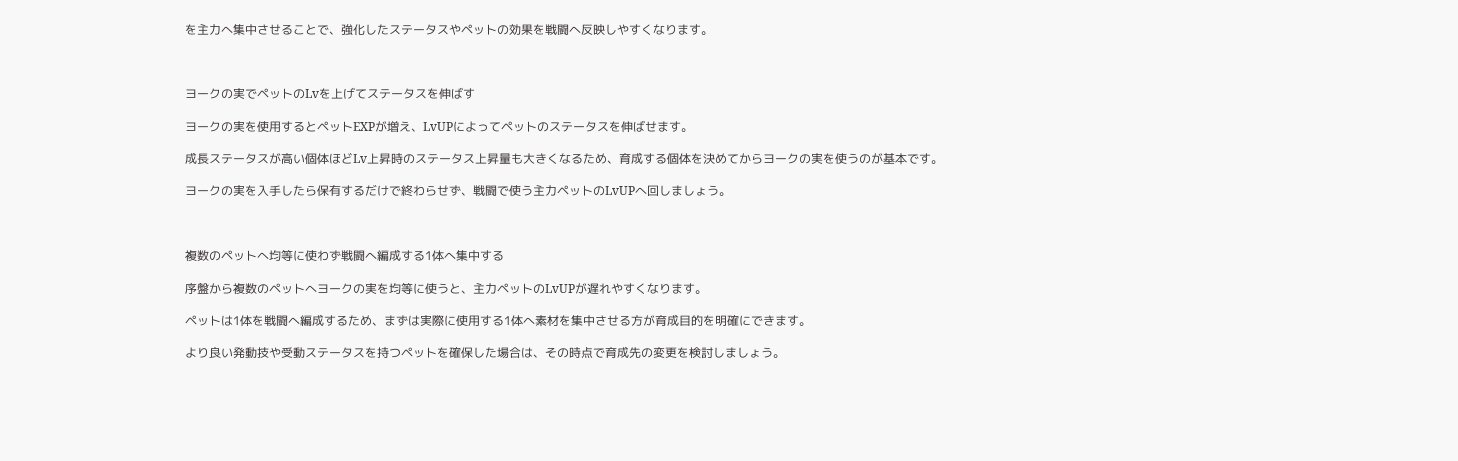を主力へ集中させることで、強化したステータスやペットの効果を戦闘へ反映しやすくなります。



ヨークの実でペットのLvを上げてステータスを伸ばす

ヨークの実を使用するとペットEXPが増え、LvUPによってペットのステータスを伸ばせます。

成長ステータスが高い個体ほどLv上昇時のステータス上昇量も大きくなるため、育成する個体を決めてからヨークの実を使うのが基本です。

ヨークの実を入手したら保有するだけで終わらせず、戦闘で使う主力ペットのLvUPへ回しましょう。



複数のペットへ均等に使わず戦闘へ編成する1体へ集中する

序盤から複数のペットへヨークの実を均等に使うと、主力ペットのLvUPが遅れやすくなります。

ペットは1体を戦闘へ編成するため、まずは実際に使用する1体へ素材を集中させる方が育成目的を明確にできます。

より良い発動技や受動ステータスを持つペットを確保した場合は、その時点で育成先の変更を検討しましょう。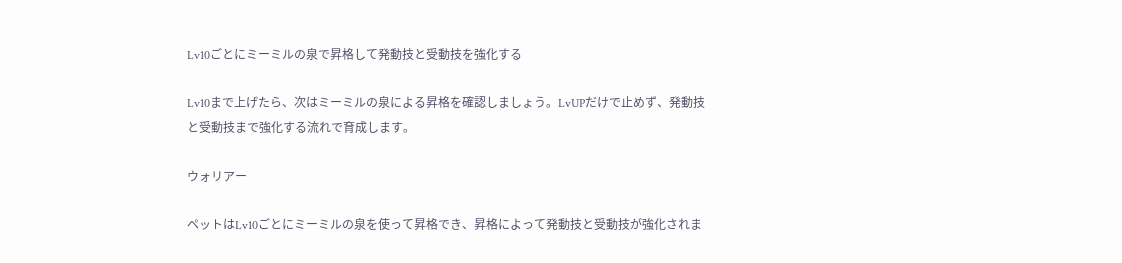Lv10ごとにミーミルの泉で昇格して発動技と受動技を強化する

Lv10まで上げたら、次はミーミルの泉による昇格を確認しましょう。LvUPだけで止めず、発動技と受動技まで強化する流れで育成します。

ウォリアー

ペットはLv10ごとにミーミルの泉を使って昇格でき、昇格によって発動技と受動技が強化されま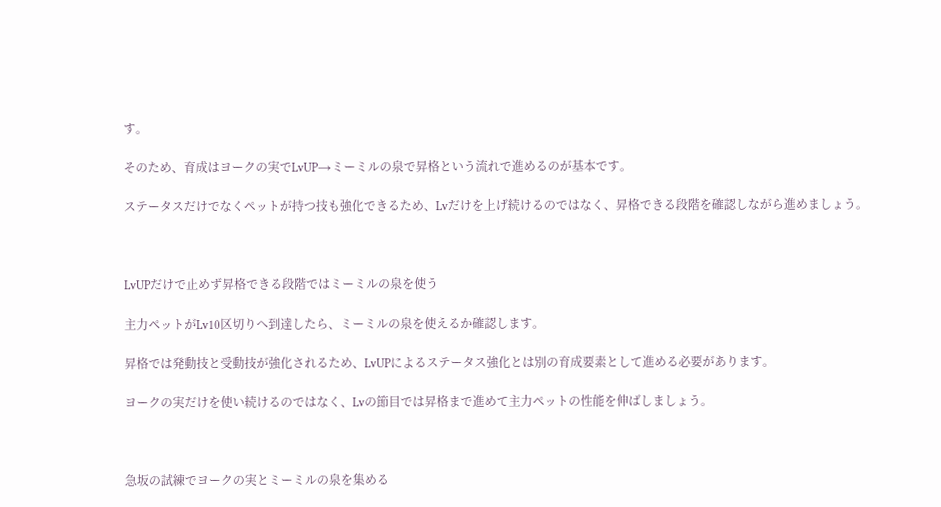す。

そのため、育成はヨークの実でLvUP→ミーミルの泉で昇格という流れで進めるのが基本です。

ステータスだけでなくペットが持つ技も強化できるため、Lvだけを上げ続けるのではなく、昇格できる段階を確認しながら進めましょう。



LvUPだけで止めず昇格できる段階ではミーミルの泉を使う

主力ペットがLv10区切りへ到達したら、ミーミルの泉を使えるか確認します。

昇格では発動技と受動技が強化されるため、LvUPによるステータス強化とは別の育成要素として進める必要があります。

ヨークの実だけを使い続けるのではなく、Lvの節目では昇格まで進めて主力ペットの性能を伸ばしましょう。



急坂の試練でヨークの実とミーミルの泉を集める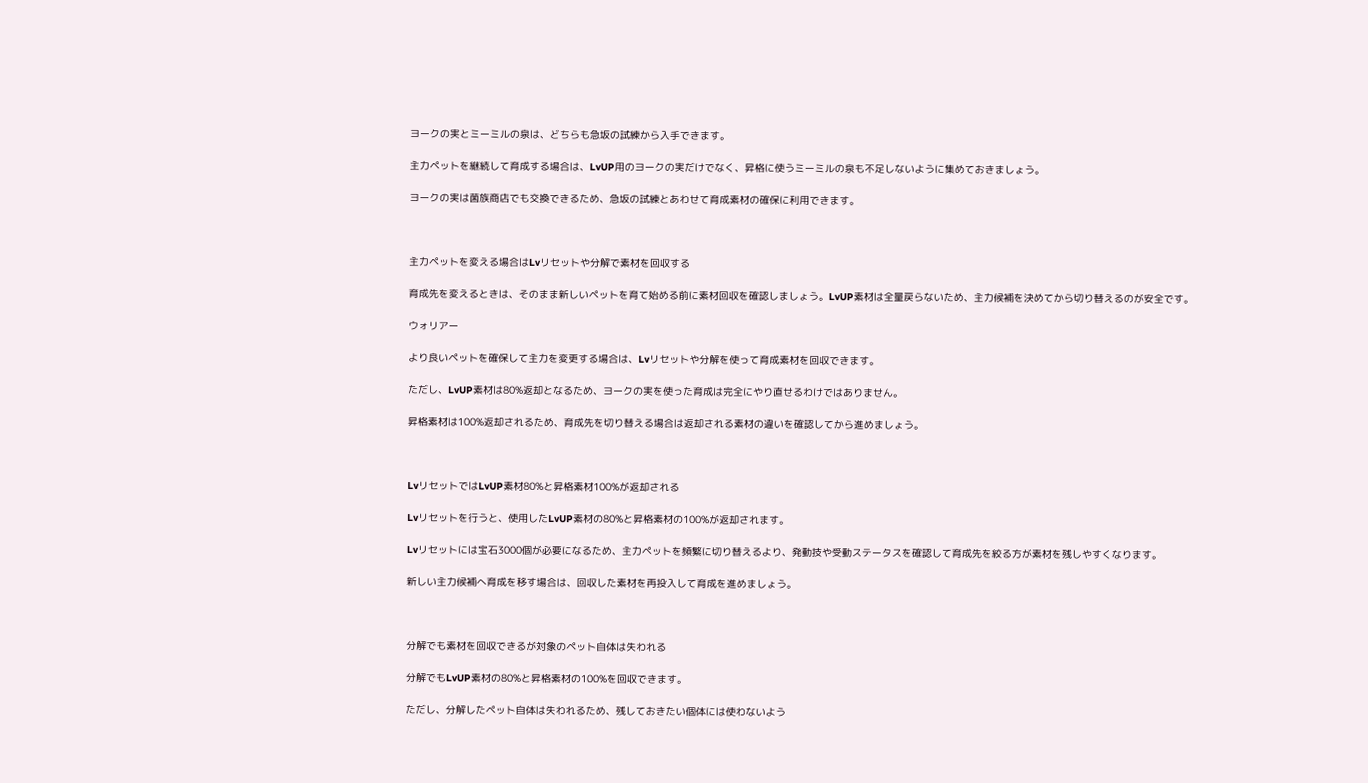ヨークの実とミーミルの泉は、どちらも急坂の試練から入手できます。

主力ペットを継続して育成する場合は、LvUP用のヨークの実だけでなく、昇格に使うミーミルの泉も不足しないように集めておきましょう。

ヨークの実は菌族商店でも交換できるため、急坂の試練とあわせて育成素材の確保に利用できます。



主力ペットを変える場合はLvリセットや分解で素材を回収する

育成先を変えるときは、そのまま新しいペットを育て始める前に素材回収を確認しましょう。LvUP素材は全量戻らないため、主力候補を決めてから切り替えるのが安全です。

ウォリアー

より良いペットを確保して主力を変更する場合は、Lvリセットや分解を使って育成素材を回収できます。

ただし、LvUP素材は80%返却となるため、ヨークの実を使った育成は完全にやり直せるわけではありません。

昇格素材は100%返却されるため、育成先を切り替える場合は返却される素材の違いを確認してから進めましょう。



LvリセットではLvUP素材80%と昇格素材100%が返却される

Lvリセットを行うと、使用したLvUP素材の80%と昇格素材の100%が返却されます。

Lvリセットには宝石3000個が必要になるため、主力ペットを頻繁に切り替えるより、発動技や受動ステータスを確認して育成先を絞る方が素材を残しやすくなります。

新しい主力候補へ育成を移す場合は、回収した素材を再投入して育成を進めましょう。



分解でも素材を回収できるが対象のペット自体は失われる

分解でもLvUP素材の80%と昇格素材の100%を回収できます。

ただし、分解したペット自体は失われるため、残しておきたい個体には使わないよう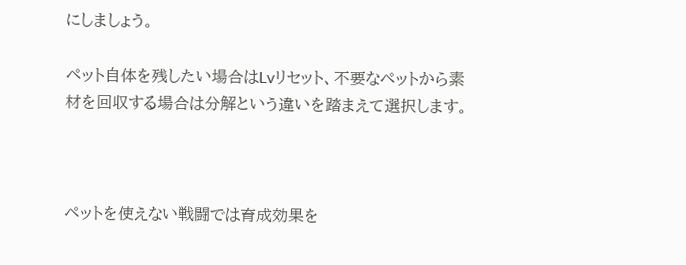にしましょう。

ペット自体を残したい場合はLvリセット、不要なペットから素材を回収する場合は分解という違いを踏まえて選択します。



ペットを使えない戦闘では育成効果を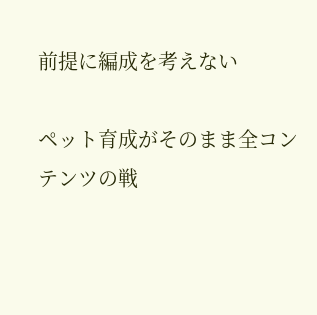前提に編成を考えない

ペット育成がそのまま全コンテンツの戦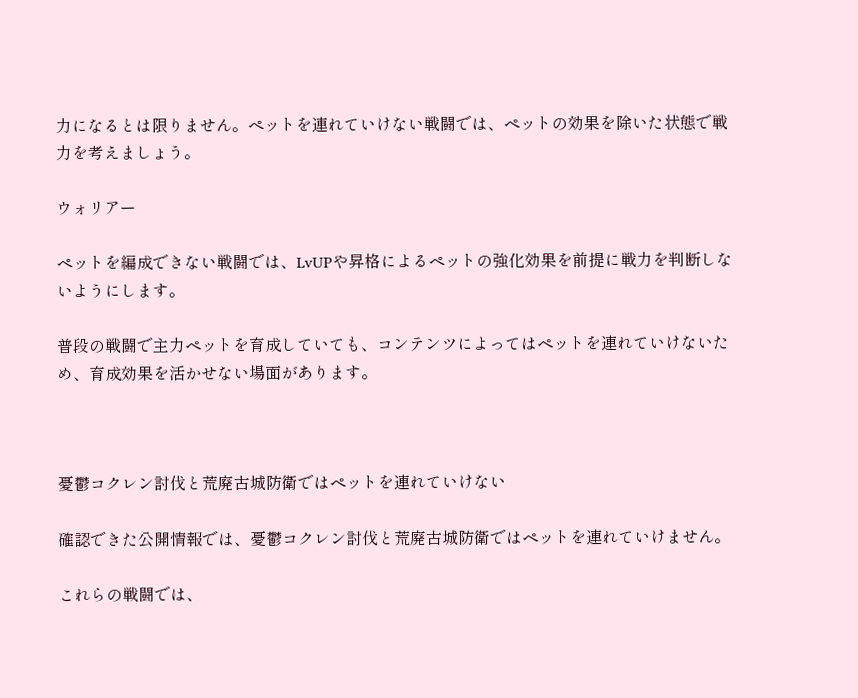力になるとは限りません。ペットを連れていけない戦闘では、ペットの効果を除いた状態で戦力を考えましょう。

ウォリアー

ペットを編成できない戦闘では、LvUPや昇格によるペットの強化効果を前提に戦力を判断しないようにします。

普段の戦闘で主力ペットを育成していても、コンテンツによってはペットを連れていけないため、育成効果を活かせない場面があります。



憂鬱コクレン討伐と荒廃古城防衛ではペットを連れていけない

確認できた公開情報では、憂鬱コクレン討伐と荒廃古城防衛ではペットを連れていけません。

これらの戦闘では、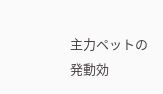主力ペットの発動効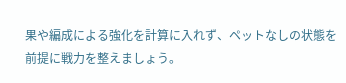果や編成による強化を計算に入れず、ペットなしの状態を前提に戦力を整えましょう。